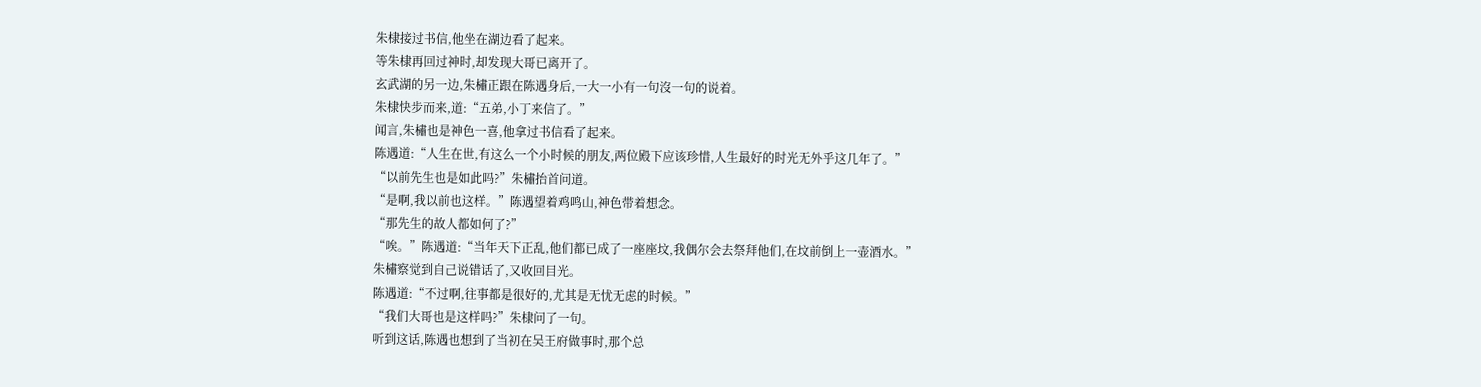朱棣接过书信,他坐在湖边看了起来。
等朱棣再回过神时,却发现大哥已离开了。
玄武湖的另一边,朱橚正跟在陈遇身后,一大一小有一句沒一句的说着。
朱棣快步而来,道:“五弟,小丁来信了。”
闻言,朱橚也是神色一喜,他拿过书信看了起来。
陈遇道:“人生在世,有这么一个小时候的朋友,两位殿下应该珍惜,人生最好的时光无外乎这几年了。”
“以前先生也是如此吗?”朱橚抬首问道。
“是啊,我以前也这样。”陈遇望着鸡鸣山,神色带着想念。
“那先生的故人都如何了?”
“唉。”陈遇道:“当年天下正乱,他们都已成了一座座坟,我偶尔会去祭拜他们,在坟前倒上一壶酒水。”
朱橚察觉到自己说错话了,又收回目光。
陈遇道:“不过啊,往事都是很好的,尤其是无忧无虑的时候。”
“我们大哥也是这样吗?”朱棣问了一句。
听到这话,陈遇也想到了当初在吴王府做事时,那个总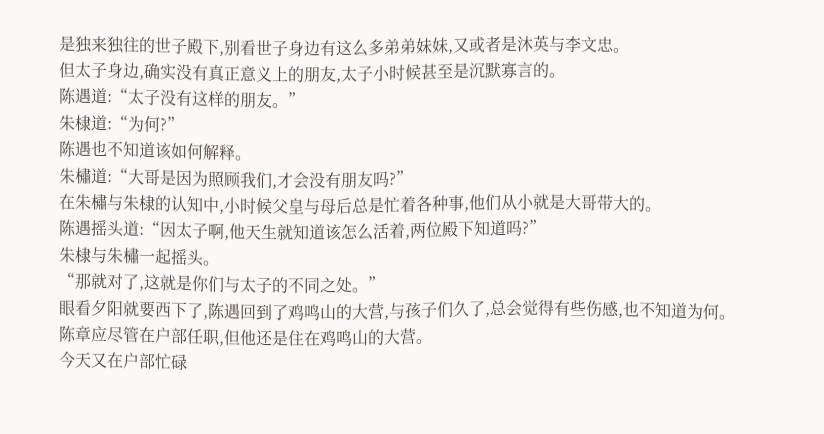是独来独往的世子殿下,别看世子身边有这么多弟弟妹妹,又或者是沐英与李文忠。
但太子身边,确实没有真正意义上的朋友,太子小时候甚至是沉默寡言的。
陈遇道:“太子没有这样的朋友。”
朱棣道:“为何?”
陈遇也不知道该如何解释。
朱橚道:“大哥是因为照顾我们,才会没有朋友吗?”
在朱橚与朱棣的认知中,小时候父皇与母后总是忙着各种事,他们从小就是大哥带大的。
陈遇摇头道:“因太子啊,他天生就知道该怎么活着,两位殿下知道吗?”
朱棣与朱橚一起摇头。
“那就对了,这就是你们与太子的不同之处。”
眼看夕阳就要西下了,陈遇回到了鸡鸣山的大营,与孩子们久了,总会觉得有些伤感,也不知道为何。
陈章应尽管在户部任职,但他还是住在鸡鸣山的大营。
今天又在户部忙碌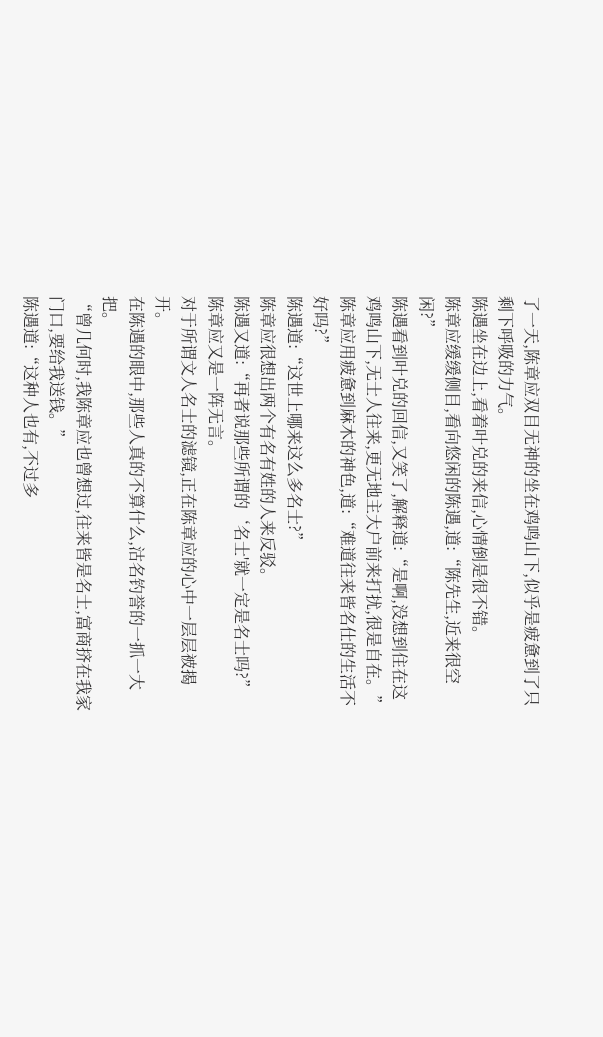了一天,陈章应双目无神的坐在鸡鸣山下,似乎是疲惫到了只剩下呼吸的力气。
陈遇坐在边上,看着叶兑的来信,心情倒是很不错。
陈章应缓缓侧目,看向悠闲的陈遇,道:“陈先生,近来很空闲?”
陈遇看到叶兑的回信,又笑了,解释道:“是啊,没想到住在这鸡鸣山下,无士人往来,更无地主大户前来打扰,很是自在。”
陈章应用疲惫到麻木的神色,道:“难道往来皆名仕的生活不好吗?”
陈遇道:“这世上哪来这么多名士?”
陈章应很想出两个有名有姓的人来反驳。
陈遇又道:“再者说那些所谓的‘名士'就一定是名士吗?”
陈章应又是一阵无言。
对于所谓文人名士的滤镜,正在陈章应的心中一层层被揭开。
在陈遇的眼中,那些人真的不算什么,沽名钓誉的一抓一大把。
“曾几何时,我陈章应也曾想过,往来皆是名士,富商挤在我家门口,要给我送钱。”
陈遇道:“这种人也有,不过多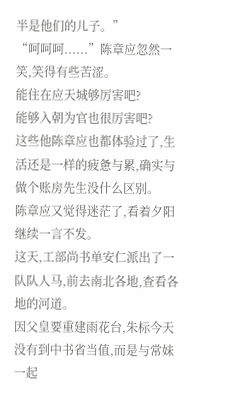半是他们的儿子。”
“呵呵呵......”陈章应忽然一笑,笑得有些苦涩。
能住在应天城够厉害吧?
能够入朝为官也很厉害吧?
这些他陈章应也都体验过了,生活还是一样的疲惫与累,确实与做个账房先生没什么区别。
陈章应又觉得迷茫了,看着夕阳继续一言不发。
这天,工部尚书单安仁派出了一队队人马,前去南北各地,查看各地的河道。
因父皇要重建雨花台,朱标今天没有到中书省当值,而是与常妹一起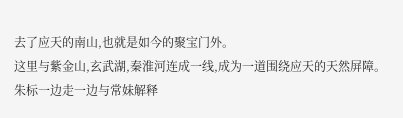去了应天的南山,也就是如今的聚宝门外。
这里与紫金山,玄武湖,秦淮河连成一线,成为一道围绕应天的天然屏障。
朱标一边走一边与常妹解释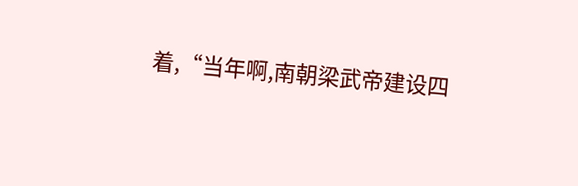着,“当年啊,南朝梁武帝建设四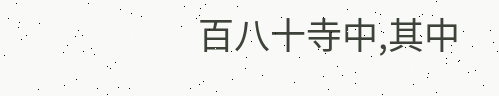百八十寺中,其中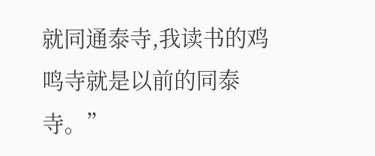就同通泰寺,我读书的鸡鸣寺就是以前的同泰寺。”